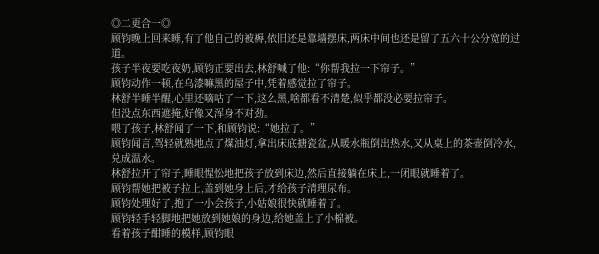◎二更合一◎
顾钧晚上回来睡,有了他自己的被褥,依旧还是靠墙摆床,两床中间也还是留了五六十公分宽的过道。
孩子半夜要吃夜奶,顾钧正要出去,林舒喊了他:“你帮我拉一下帘子。”
顾钧动作一顿,在乌漆嘛黑的屋子中,凭着感觉拉了帘子。
林舒半睡半醒,心里还嘀咕了一下,这么黑,啥都看不清楚,似乎都没必要拉帘子。
但没点东西遮掩,好像又浑身不对劲。
喂了孩子,林舒闻了一下,和顾钧说:“她拉了。”
顾钧闻言,驾轻就熟地点了煤油灯,拿出床底搪瓷盆,从暖水瓶倒出热水,又从桌上的茶壶倒冷水,兑成温水。
林舒拉开了帘子,睡眼惺忪地把孩子放到床边,然后直接躺在床上,一闭眼就睡着了。
顾钧帮她把被子拉上,盖到她身上后,才给孩子清理尿布。
顾钧处理好了,抱了一小会孩子,小姑娘很快就睡着了。
顾钧轻手轻脚地把她放到她娘的身边,给她盖上了小棉被。
看着孩子酣睡的模样,顾钧眼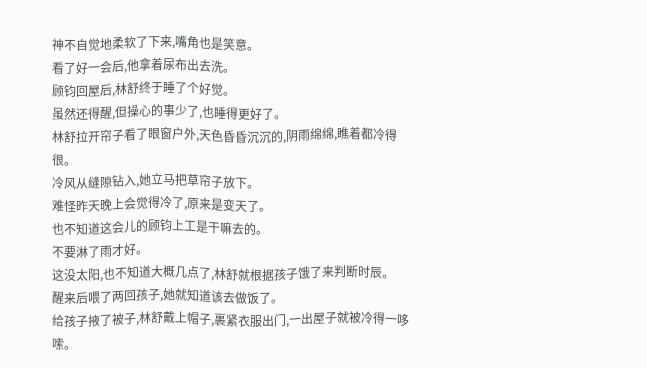神不自觉地柔软了下来,嘴角也是笑意。
看了好一会后,他拿着尿布出去洗。
顾钧回屋后,林舒终于睡了个好觉。
虽然还得醒,但操心的事少了,也睡得更好了。
林舒拉开帘子看了眼窗户外,天色昏昏沉沉的,阴雨绵绵,瞧着都冷得很。
冷风从缝隙钻入,她立马把草帘子放下。
难怪昨天晚上会觉得冷了,原来是变天了。
也不知道这会儿的顾钧上工是干嘛去的。
不要淋了雨才好。
这没太阳,也不知道大概几点了,林舒就根据孩子饿了来判断时辰。
醒来后喂了两回孩子,她就知道该去做饭了。
给孩子掖了被子,林舒戴上帽子,裹紧衣服出门,一出屋子就被冷得一哆嗦。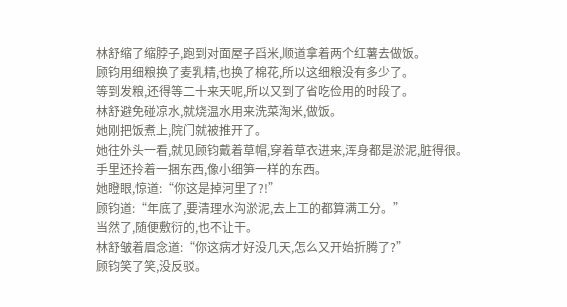林舒缩了缩脖子,跑到对面屋子舀米,顺道拿着两个红薯去做饭。
顾钧用细粮换了麦乳精,也换了棉花,所以这细粮没有多少了。
等到发粮,还得等二十来天呢,所以又到了省吃俭用的时段了。
林舒避免碰凉水,就烧温水用来洗菜淘米,做饭。
她刚把饭煮上,院门就被推开了。
她往外头一看,就见顾钧戴着草帽,穿着草衣进来,浑身都是淤泥,脏得很。
手里还拎着一捆东西,像小细笋一样的东西。
她瞪眼,惊道:“你这是掉河里了?!”
顾钧道:“年底了,要清理水沟淤泥,去上工的都算满工分。”
当然了,随便敷衍的,也不让干。
林舒皱着眉念道:“你这病才好没几天,怎么又开始折腾了?”
顾钧笑了笑,没反驳。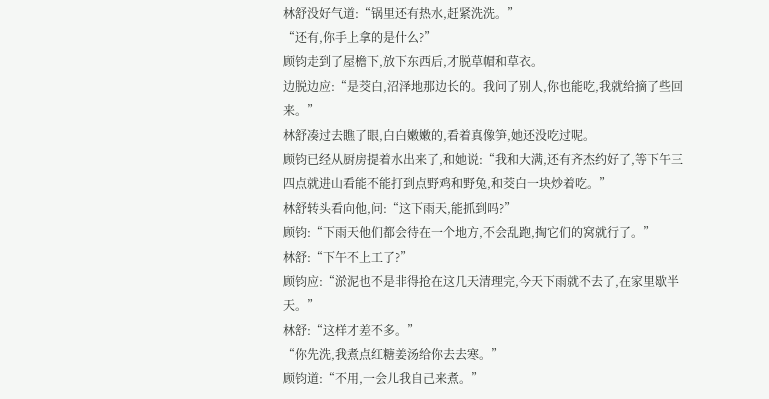林舒没好气道:“锅里还有热水,赶紧洗洗。”
“还有,你手上拿的是什么?”
顾钧走到了屋檐下,放下东西后,才脱草帽和草衣。
边脱边应:“是茭白,沼泽地那边长的。我问了别人,你也能吃,我就给摘了些回来。”
林舒凑过去瞧了眼,白白嫩嫩的,看着真像笋,她还没吃过呢。
顾钧已经从厨房提着水出来了,和她说:“我和大满,还有齐杰约好了,等下午三四点就进山看能不能打到点野鸡和野兔,和茭白一块炒着吃。”
林舒转头看向他,问:“这下雨天,能抓到吗?”
顾钧:“下雨天他们都会待在一个地方,不会乱跑,掏它们的窝就行了。”
林舒:“下午不上工了?”
顾钧应:“淤泥也不是非得抢在这几天清理完,今天下雨就不去了,在家里歇半天。”
林舒:“这样才差不多。”
“你先洗,我煮点红糖姜汤给你去去寒。”
顾钧道:“不用,一会儿我自己来煮。”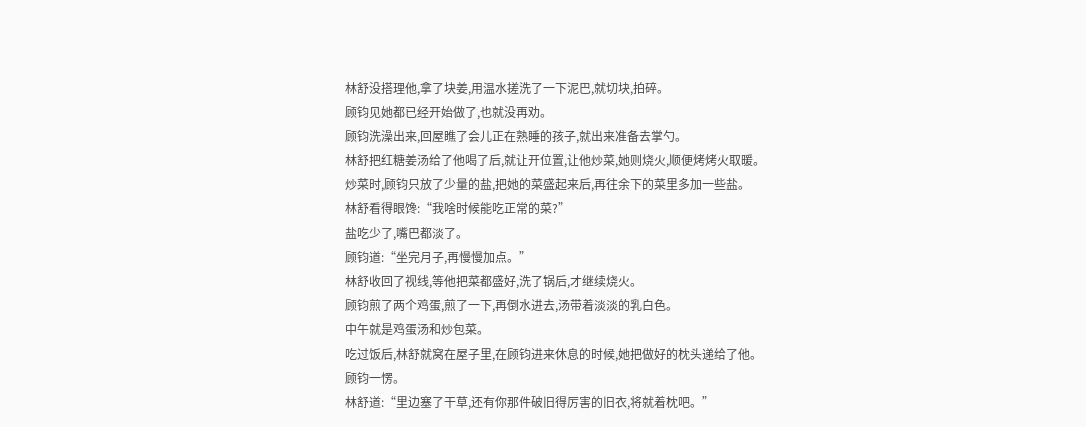林舒没搭理他,拿了块姜,用温水搓洗了一下泥巴,就切块,拍碎。
顾钧见她都已经开始做了,也就没再劝。
顾钧洗澡出来,回屋瞧了会儿正在熟睡的孩子,就出来准备去掌勺。
林舒把红糖姜汤给了他喝了后,就让开位置,让他炒菜,她则烧火,顺便烤烤火取暖。
炒菜时,顾钧只放了少量的盐,把她的菜盛起来后,再往余下的菜里多加一些盐。
林舒看得眼馋:“我啥时候能吃正常的菜?”
盐吃少了,嘴巴都淡了。
顾钧道:“坐完月子,再慢慢加点。”
林舒收回了视线,等他把菜都盛好,洗了锅后,才继续烧火。
顾钧煎了两个鸡蛋,煎了一下,再倒水进去,汤带着淡淡的乳白色。
中午就是鸡蛋汤和炒包菜。
吃过饭后,林舒就窝在屋子里,在顾钧进来休息的时候,她把做好的枕头递给了他。
顾钧一愣。
林舒道:“里边塞了干草,还有你那件破旧得厉害的旧衣,将就着枕吧。”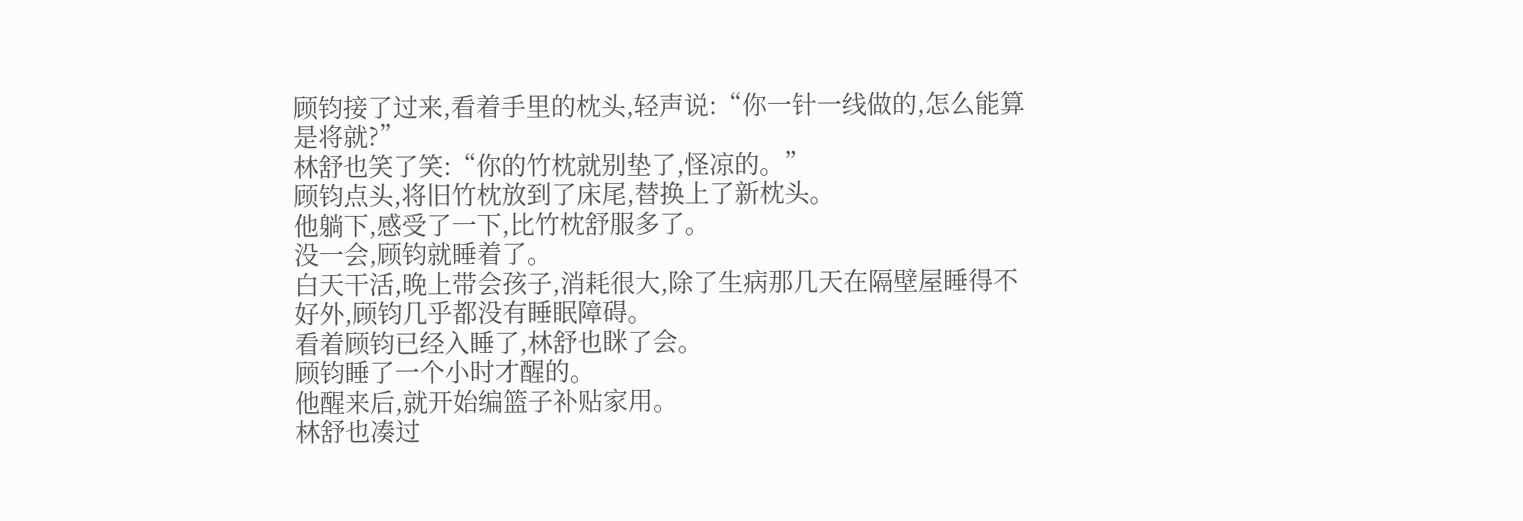顾钧接了过来,看着手里的枕头,轻声说:“你一针一线做的,怎么能算是将就?”
林舒也笑了笑:“你的竹枕就别垫了,怪凉的。”
顾钧点头,将旧竹枕放到了床尾,替换上了新枕头。
他躺下,感受了一下,比竹枕舒服多了。
没一会,顾钧就睡着了。
白天干活,晚上带会孩子,消耗很大,除了生病那几天在隔壁屋睡得不好外,顾钧几乎都没有睡眠障碍。
看着顾钧已经入睡了,林舒也眯了会。
顾钧睡了一个小时才醒的。
他醒来后,就开始编篮子补贴家用。
林舒也凑过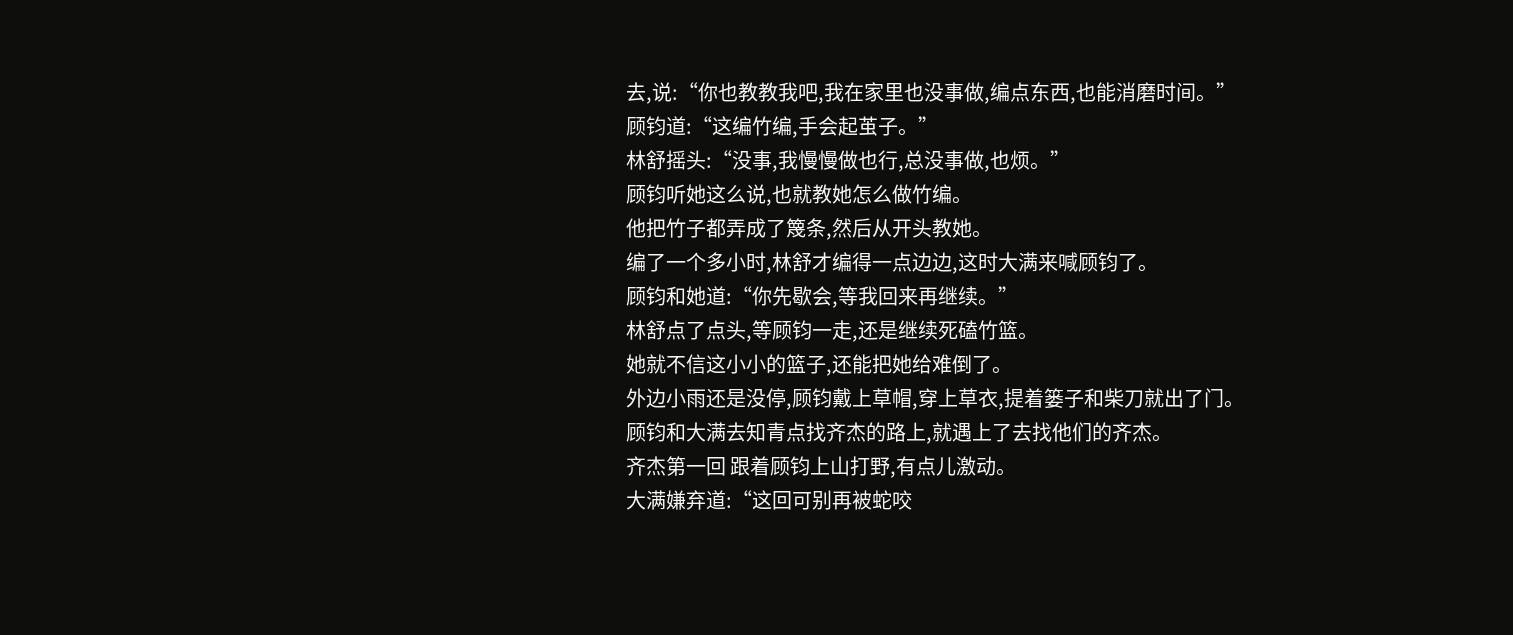去,说:“你也教教我吧,我在家里也没事做,编点东西,也能消磨时间。”
顾钧道:“这编竹编,手会起茧子。”
林舒摇头:“没事,我慢慢做也行,总没事做,也烦。”
顾钧听她这么说,也就教她怎么做竹编。
他把竹子都弄成了篾条,然后从开头教她。
编了一个多小时,林舒才编得一点边边,这时大满来喊顾钧了。
顾钧和她道:“你先歇会,等我回来再继续。”
林舒点了点头,等顾钧一走,还是继续死磕竹篮。
她就不信这小小的篮子,还能把她给难倒了。
外边小雨还是没停,顾钧戴上草帽,穿上草衣,提着篓子和柴刀就出了门。
顾钧和大满去知青点找齐杰的路上,就遇上了去找他们的齐杰。
齐杰第一回 跟着顾钧上山打野,有点儿激动。
大满嫌弃道:“这回可别再被蛇咬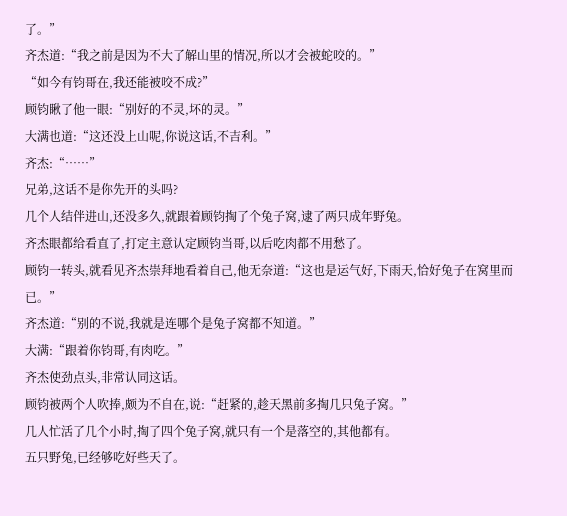了。”
齐杰道:“我之前是因为不大了解山里的情况,所以才会被蛇咬的。”
“如今有钧哥在,我还能被咬不成?”
顾钧瞅了他一眼:“别好的不灵,坏的灵。”
大满也道:“这还没上山呢,你说这话,不吉利。”
齐杰:“……”
兄弟,这话不是你先开的头吗?
几个人结伴进山,还没多久,就跟着顾钧掏了个兔子窝,逮了两只成年野兔。
齐杰眼都给看直了,打定主意认定顾钧当哥,以后吃肉都不用愁了。
顾钧一转头,就看见齐杰崇拜地看着自己,他无奈道:“这也是运气好,下雨天,恰好兔子在窝里而已。”
齐杰道:“别的不说,我就是连哪个是兔子窝都不知道。”
大满:“跟着你钧哥,有肉吃。”
齐杰使劲点头,非常认同这话。
顾钧被两个人吹捧,颇为不自在,说:“赶紧的,趁天黑前多掏几只兔子窝。”
几人忙活了几个小时,掏了四个兔子窝,就只有一个是落空的,其他都有。
五只野兔,已经够吃好些天了。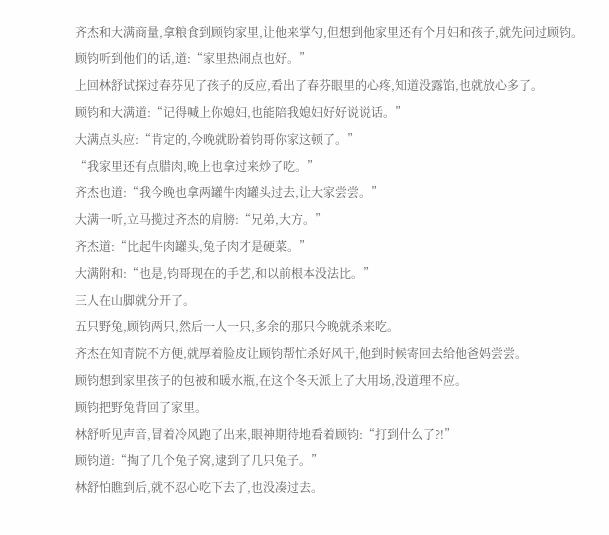齐杰和大满商量,拿粮食到顾钧家里,让他来掌勺,但想到他家里还有个月妇和孩子,就先问过顾钧。
顾钧听到他们的话,道:“家里热闹点也好。”
上回林舒试探过春芬见了孩子的反应,看出了春芬眼里的心疼,知道没露馅,也就放心多了。
顾钧和大满道:“记得喊上你媳妇,也能陪我媳妇好好说说话。”
大满点头应:“肯定的,今晚就盼着钧哥你家这顿了。”
“我家里还有点腊肉,晚上也拿过来炒了吃。”
齐杰也道:“我今晚也拿两罐牛肉罐头过去,让大家尝尝。”
大满一听,立马揽过齐杰的肩膀:“兄弟,大方。”
齐杰道:“比起牛肉罐头,兔子肉才是硬菜。”
大满附和:“也是,钧哥现在的手艺,和以前根本没法比。”
三人在山脚就分开了。
五只野兔,顾钧两只,然后一人一只,多余的那只今晚就杀来吃。
齐杰在知青院不方便,就厚着脸皮让顾钧帮忙杀好风干,他到时候寄回去给他爸妈尝尝。
顾钧想到家里孩子的包被和暖水瓶,在这个冬天派上了大用场,没道理不应。
顾钧把野兔背回了家里。
林舒听见声音,冒着冷风跑了出来,眼神期待地看着顾钧:“打到什么了?!”
顾钧道:“掏了几个兔子窝,逮到了几只兔子。”
林舒怕瞧到后,就不忍心吃下去了,也没凑过去。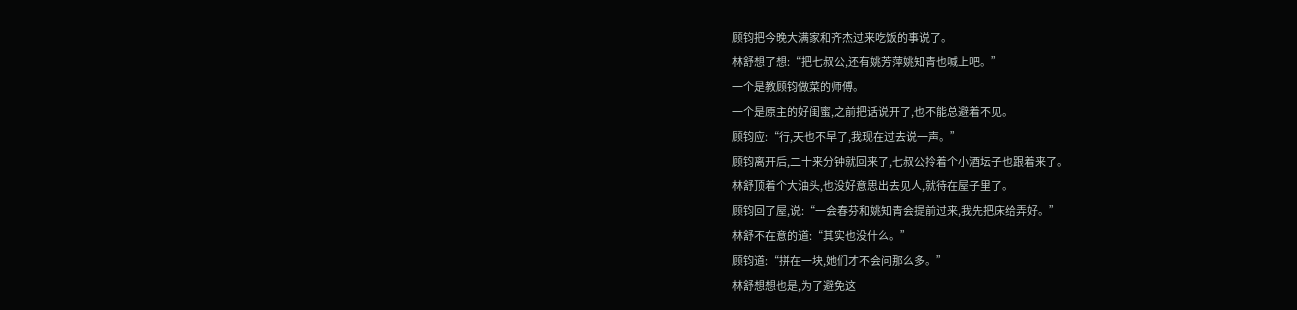顾钧把今晚大满家和齐杰过来吃饭的事说了。
林舒想了想:“把七叔公,还有姚芳萍姚知青也喊上吧。”
一个是教顾钧做菜的师傅。
一个是原主的好闺蜜,之前把话说开了,也不能总避着不见。
顾钧应:“行,天也不早了,我现在过去说一声。”
顾钧离开后,二十来分钟就回来了,七叔公拎着个小酒坛子也跟着来了。
林舒顶着个大油头,也没好意思出去见人,就待在屋子里了。
顾钧回了屋,说:“一会春芬和姚知青会提前过来,我先把床给弄好。”
林舒不在意的道:“其实也没什么。”
顾钧道:“拼在一块,她们才不会问那么多。”
林舒想想也是,为了避免这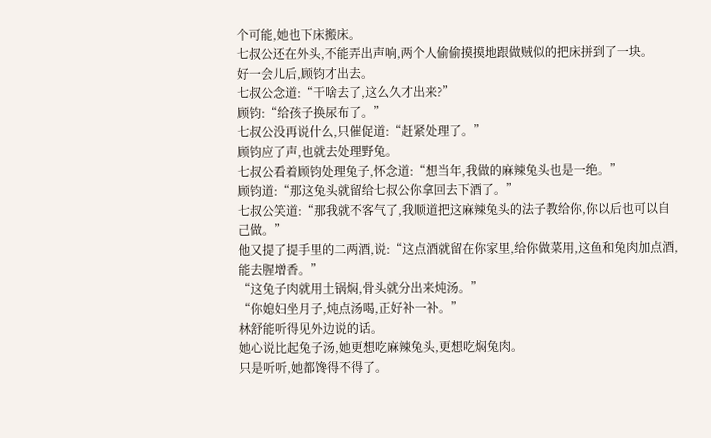个可能,她也下床搬床。
七叔公还在外头,不能弄出声响,两个人偷偷摸摸地跟做贼似的把床拼到了一块。
好一会儿后,顾钧才出去。
七叔公念道:“干啥去了,这么久才出来?”
顾钧:“给孩子换尿布了。”
七叔公没再说什么,只催促道:“赶紧处理了。”
顾钧应了声,也就去处理野兔。
七叔公看着顾钧处理兔子,怀念道:“想当年,我做的麻辣兔头也是一绝。”
顾钧道:“那这兔头就留给七叔公你拿回去下酒了。”
七叔公笑道:“那我就不客气了,我顺道把这麻辣兔头的法子教给你,你以后也可以自己做。”
他又提了提手里的二两酒,说:“这点酒就留在你家里,给你做菜用,这鱼和兔肉加点酒,能去腥增香。”
“这兔子肉就用土锅焖,骨头就分出来炖汤。”
“你媳妇坐月子,炖点汤喝,正好补一补。”
林舒能听得见外边说的话。
她心说比起兔子汤,她更想吃麻辣兔头,更想吃焖兔肉。
只是听听,她都馋得不得了。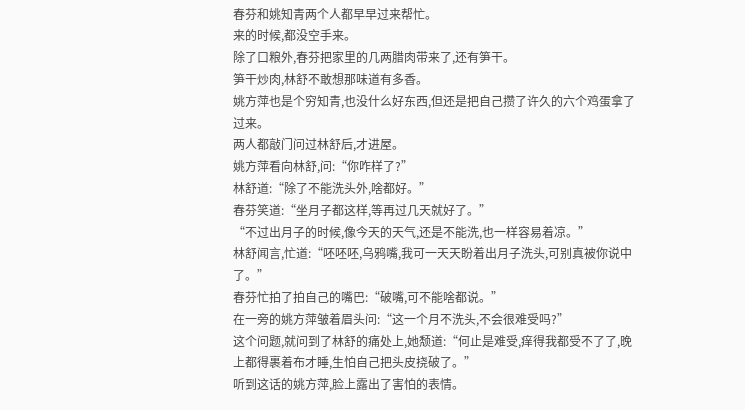春芬和姚知青两个人都早早过来帮忙。
来的时候,都没空手来。
除了口粮外,春芬把家里的几两腊肉带来了,还有笋干。
笋干炒肉,林舒不敢想那味道有多香。
姚方萍也是个穷知青,也没什么好东西,但还是把自己攒了许久的六个鸡蛋拿了过来。
两人都敲门问过林舒后,才进屋。
姚方萍看向林舒,问:“你咋样了?”
林舒道:“除了不能洗头外,啥都好。”
春芬笑道:“坐月子都这样,等再过几天就好了。”
“不过出月子的时候,像今天的天气,还是不能洗,也一样容易着凉。”
林舒闻言,忙道:“呸呸呸,乌鸦嘴,我可一天天盼着出月子洗头,可别真被你说中了。”
春芬忙拍了拍自己的嘴巴:“破嘴,可不能啥都说。”
在一旁的姚方萍皱着眉头问:“这一个月不洗头,不会很难受吗?”
这个问题,就问到了林舒的痛处上,她颓道:“何止是难受,痒得我都受不了了,晚上都得裹着布才睡,生怕自己把头皮挠破了。”
听到这话的姚方萍,脸上露出了害怕的表情。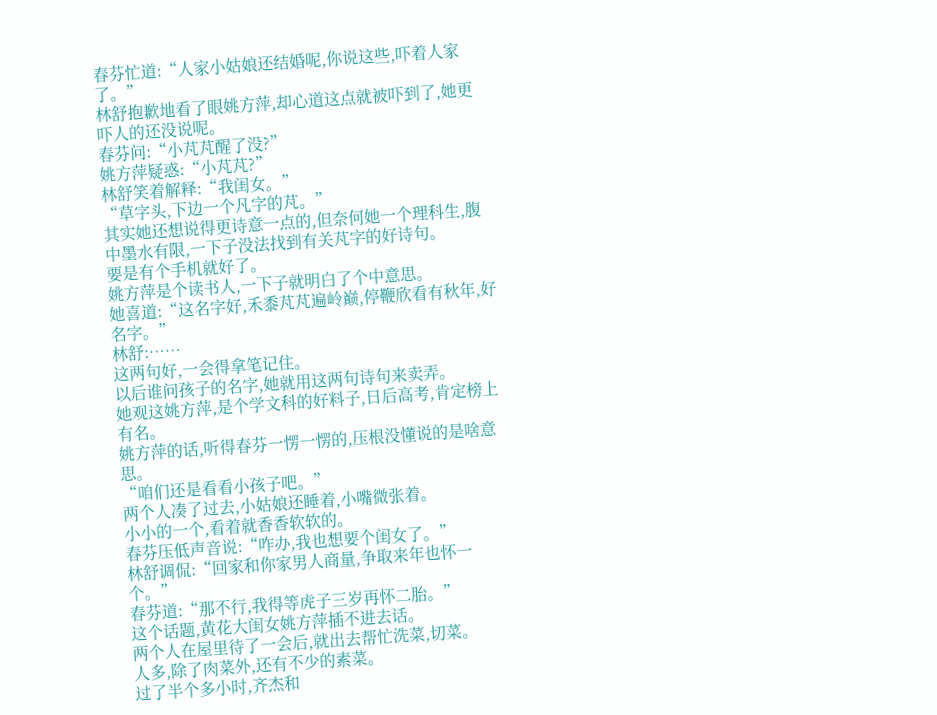春芬忙道:“人家小姑娘还结婚呢,你说这些,吓着人家了。”
林舒抱歉地看了眼姚方萍,却心道这点就被吓到了,她更吓人的还没说呢。
春芬问:“小芃芃醒了没?”
姚方萍疑惑:“小芃芃?”
林舒笑着解释:“我闺女。”
“草字头,下边一个凡字的芃。”
其实她还想说得更诗意一点的,但奈何她一个理科生,腹中墨水有限,一下子没法找到有关芃字的好诗句。
要是有个手机就好了。
姚方萍是个读书人,一下子就明白了个中意思。
她喜道:“这名字好,禾黍芃芃遍岭巅,停鞭欣看有秋年,好名字。”
林舒:……
这两句好,一会得拿笔记住。
以后谁问孩子的名字,她就用这两句诗句来卖弄。
她观这姚方萍,是个学文科的好料子,日后高考,肯定榜上有名。
姚方萍的话,听得春芬一愣一愣的,压根没懂说的是啥意思。
“咱们还是看看小孩子吧。”
两个人凑了过去,小姑娘还睡着,小嘴微张着。
小小的一个,看着就香香软软的。
春芬压低声音说:“咋办,我也想要个闺女了。”
林舒调侃:“回家和你家男人商量,争取来年也怀一个。”
春芬道:“那不行,我得等虎子三岁再怀二胎。”
这个话题,黄花大闺女姚方萍插不进去话。
两个人在屋里待了一会后,就出去帮忙洗菜,切菜。
人多,除了肉菜外,还有不少的素菜。
过了半个多小时,齐杰和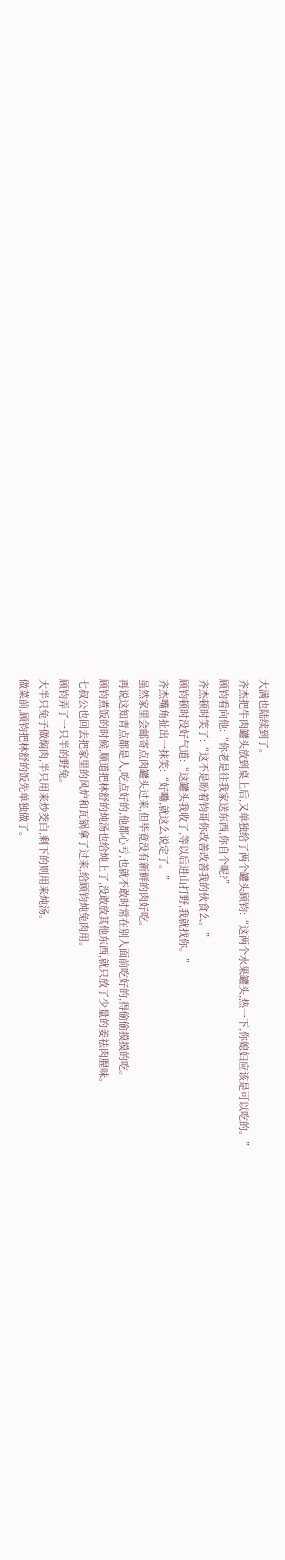大满也陆续到了。
齐杰把牛肉罐头放到桌上后,又单独给了两个罐头顾钧:“这两个水果罐头,热一下,你媳妇应该是可以吃的。”
顾钧看向他:“你老是往我家送东西,你自个呢?”
齐杰顿时笑了:“这不是盼着钧哥你改善改善我的伙食么。”
顾钧顿时没好气道:“这罐头我收了,等以后进山打野,我就找你。”
齐杰嘴角扯出一抹笑:“好嘞,就这么说定了。”
虽然家里会邮寄点肉罐头过来,但毕竟没有新鲜的肉好吃。
再说这知青点都是人,吃点好的,他都心亏,也就不敢时常在别人面前吃好的,得偷偷摸摸的吃。
顾钧煮饭的时候,顺道把林舒的炖汤也给炖上了,没敢放其他东西,就只放了少量的姜祛肉腥味。
七叔公也回去把家里的风炉和瓦锅拿了过来,给顾钧炖兔肉用。
顾钧弄了一只半的野兔。
大半只兔子做焖肉,半只用来炒茭白,剩下的则用来炖汤。
做菜前,顾钧把林舒的饭先单独做了。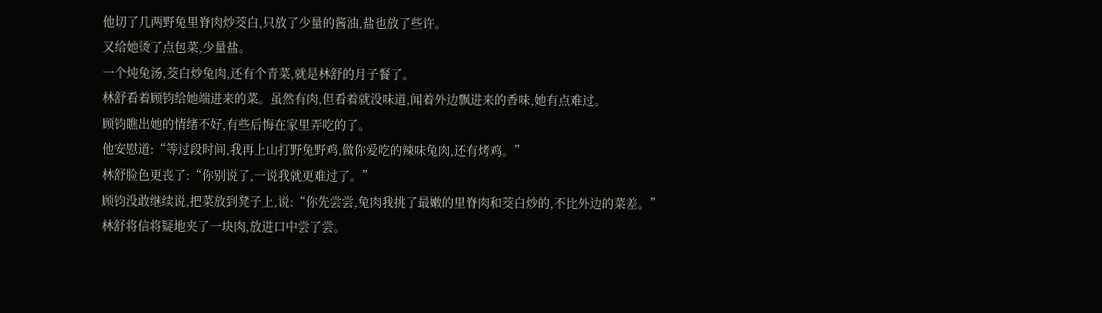他切了几两野兔里脊肉炒茭白,只放了少量的酱油,盐也放了些许。
又给她烫了点包菜,少量盐。
一个炖兔汤,茭白炒兔肉,还有个青菜,就是林舒的月子餐了。
林舒看着顾钧给她端进来的菜。虽然有肉,但看着就没味道,闻着外边飘进来的香味,她有点难过。
顾钧瞧出她的情绪不好,有些后悔在家里弄吃的了。
他安慰道:“等过段时间,我再上山打野兔野鸡,做你爱吃的辣味兔肉,还有烤鸡。”
林舒脸色更丧了:“你别说了,一说我就更难过了。”
顾钧没敢继续说,把菜放到凳子上,说:“你先尝尝,兔肉我挑了最嫩的里脊肉和茭白炒的,不比外边的菜差。”
林舒将信将疑地夹了一块肉,放进口中尝了尝。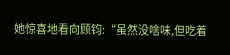她惊喜地看向顾钧:“虽然没啥味,但吃着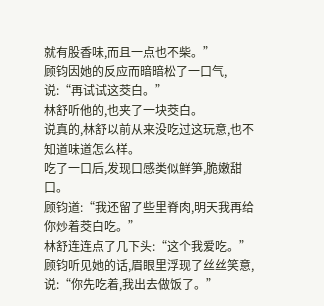就有股香味,而且一点也不柴。”
顾钧因她的反应而暗暗松了一口气,说:“再试试这茭白。”
林舒听他的,也夹了一块茭白。
说真的,林舒以前从来没吃过这玩意,也不知道味道怎么样。
吃了一口后,发现口感类似鲜笋,脆嫩甜口。
顾钧道:“我还留了些里脊肉,明天我再给你炒着茭白吃。”
林舒连连点了几下头:“这个我爱吃。”
顾钧听见她的话,眉眼里浮现了丝丝笑意,说:“你先吃着,我出去做饭了。”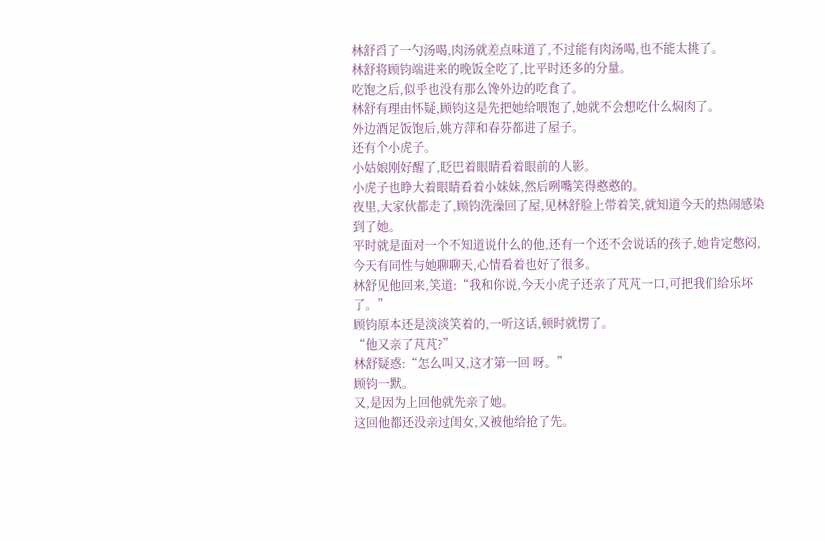林舒舀了一勺汤喝,肉汤就差点味道了,不过能有肉汤喝,也不能太挑了。
林舒将顾钧端进来的晚饭全吃了,比平时还多的分量。
吃饱之后,似乎也没有那么馋外边的吃食了。
林舒有理由怀疑,顾钧这是先把她给喂饱了,她就不会想吃什么焖肉了。
外边酒足饭饱后,姚方萍和春芬都进了屋子。
还有个小虎子。
小姑娘刚好醒了,眨巴着眼睛看着眼前的人影。
小虎子也睁大着眼睛看着小妹妹,然后咧嘴笑得憨憨的。
夜里,大家伙都走了,顾钧洗澡回了屋,见林舒脸上带着笑,就知道今天的热闹感染到了她。
平时就是面对一个不知道说什么的他,还有一个还不会说话的孩子,她肯定憋闷,今天有同性与她聊聊天,心情看着也好了很多。
林舒见他回来,笑道:“我和你说,今天小虎子还亲了芃芃一口,可把我们给乐坏了。”
顾钧原本还是淡淡笑着的,一听这话,顿时就愣了。
“他又亲了芃芃?”
林舒疑惑:“怎么叫又,这才第一回 呀。”
顾钧一默。
又,是因为上回他就先亲了她。
这回他都还没亲过闺女,又被他给抢了先。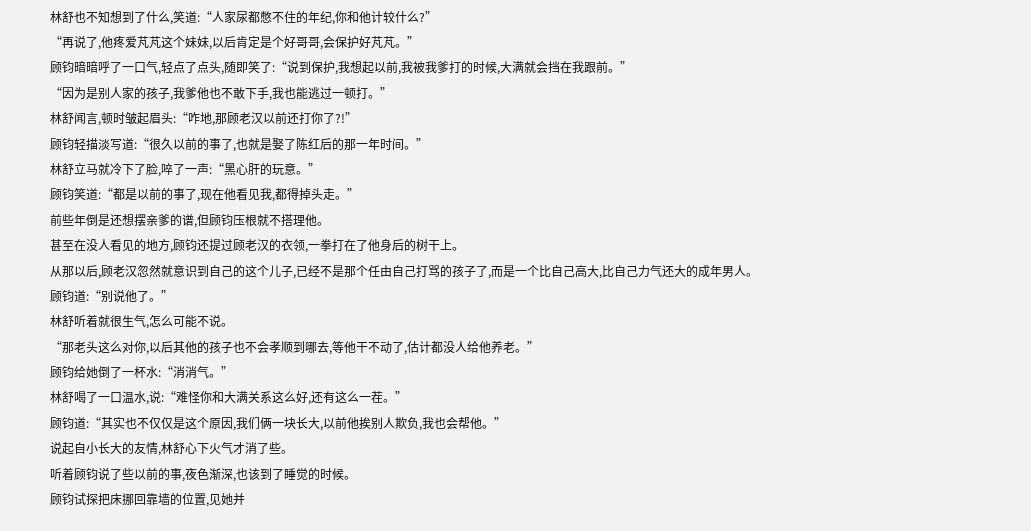林舒也不知想到了什么,笑道:“人家尿都憋不住的年纪,你和他计较什么?”
“再说了,他疼爱芃芃这个妹妹,以后肯定是个好哥哥,会保护好芃芃。”
顾钧暗暗呼了一口气,轻点了点头,随即笑了:“说到保护,我想起以前,我被我爹打的时候,大满就会挡在我跟前。”
“因为是别人家的孩子,我爹他也不敢下手,我也能逃过一顿打。”
林舒闻言,顿时皱起眉头:“咋地,那顾老汉以前还打你了?!”
顾钧轻描淡写道:“很久以前的事了,也就是娶了陈红后的那一年时间。”
林舒立马就冷下了脸,啐了一声:“黑心肝的玩意。”
顾钧笑道:“都是以前的事了,现在他看见我,都得掉头走。”
前些年倒是还想摆亲爹的谱,但顾钧压根就不搭理他。
甚至在没人看见的地方,顾钧还提过顾老汉的衣领,一拳打在了他身后的树干上。
从那以后,顾老汉忽然就意识到自己的这个儿子,已经不是那个任由自己打骂的孩子了,而是一个比自己高大,比自己力气还大的成年男人。
顾钧道:“别说他了。”
林舒听着就很生气,怎么可能不说。
“那老头这么对你,以后其他的孩子也不会孝顺到哪去,等他干不动了,估计都没人给他养老。”
顾钧给她倒了一杯水:“消消气。”
林舒喝了一口温水,说:“难怪你和大满关系这么好,还有这么一茬。”
顾钧道:“其实也不仅仅是这个原因,我们俩一块长大,以前他挨别人欺负,我也会帮他。”
说起自小长大的友情,林舒心下火气才消了些。
听着顾钧说了些以前的事,夜色渐深,也该到了睡觉的时候。
顾钧试探把床挪回靠墙的位置,见她并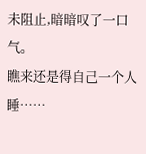未阻止,暗暗叹了一口气。
瞧来还是得自己一个人睡……